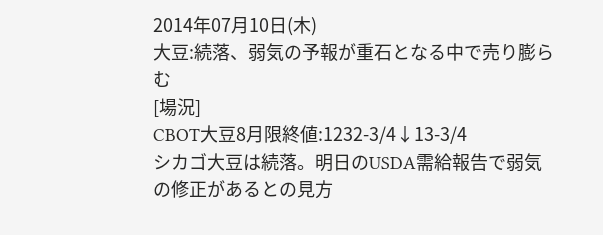2014年07月10日(木)
大豆:続落、弱気の予報が重石となる中で売り膨らむ
[場況]
CBOT大豆8月限終値:1232-3/4↓13-3/4
シカゴ大豆は続落。明日のUSDA需給報告で弱気の修正があるとの見方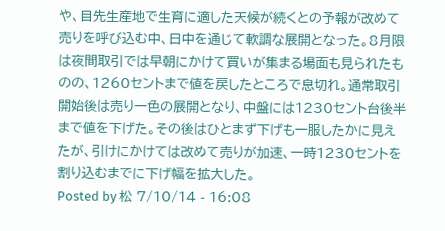や、目先生産地で生育に適した天候が続くとの予報が改めて売りを呼び込む中、日中を通じて軟調な展開となった。8月限は夜間取引では早朝にかけて買いが集まる場面も見られたものの、1260セントまで値を戻したところで息切れ。通常取引開始後は売り一色の展開となり、中盤には1230セント台後半まで値を下げた。その後はひとまず下げも一服したかに見えたが、引けにかけては改めて売りが加速、一時1230セントを割り込むまでに下げ幅を拡大した。
Posted by 松 7/10/14 - 16:08